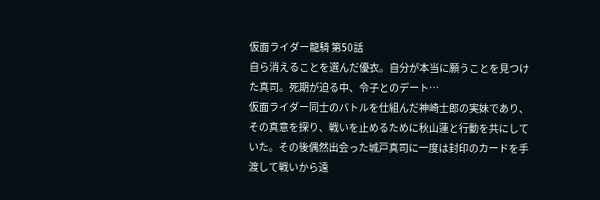仮面ライダー龍騎 第50話
自ら消えることを選んだ優衣。自分が本当に願うことを見つけた真司。死期が迫る中、令子とのデート…
仮面ライダー同士のバトルを仕組んだ神崎士郎の実妹であり、その真意を探り、戦いを止めるために秋山蓮と行動を共にしていた。その後偶然出会った城戸真司に一度は封印のカードを手渡して戦いから遠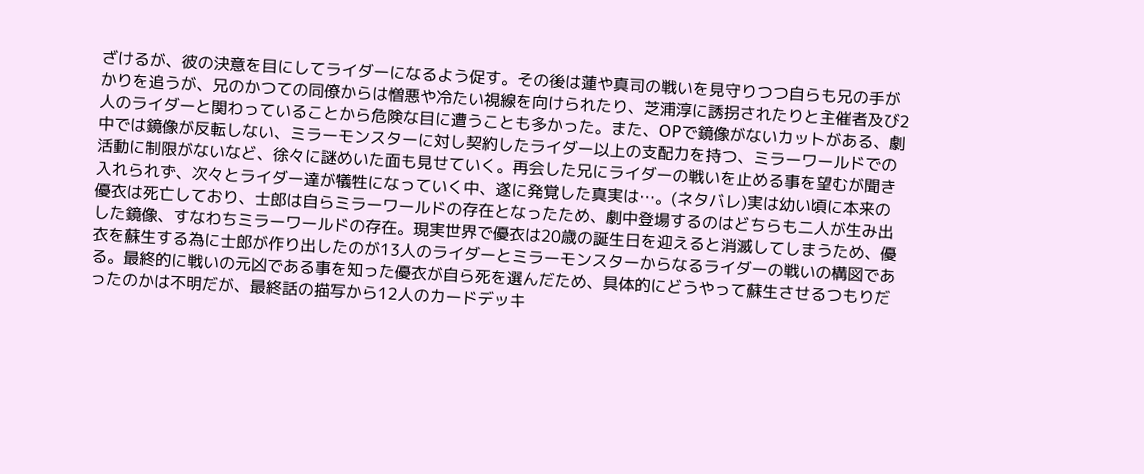ざけるが、彼の決意を目にしてライダーになるよう促す。その後は蓮や真司の戦いを見守りつつ自らも兄の手がかりを追うが、兄のかつての同僚からは憎悪や冷たい視線を向けられたり、芝浦淳に誘拐されたりと主催者及び2人のライダーと関わっていることから危険な目に遭うことも多かった。また、OPで鏡像がないカットがある、劇中では鏡像が反転しない、ミラーモンスターに対し契約したライダー以上の支配力を持つ、ミラーワールドでの活動に制限がないなど、徐々に謎めいた面も見せていく。再会した兄にライダーの戦いを止める事を望むが聞き入れられず、次々とライダー達が犠牲になっていく中、遂に発覚した真実は…。(ネタバレ)実は幼い頃に本来の優衣は死亡しており、士郎は自らミラーワールドの存在となったため、劇中登場するのはどちらも二人が生み出した鏡像、すなわちミラーワールドの存在。現実世界で優衣は20歳の誕生日を迎えると消滅してしまうため、優衣を蘇生する為に士郎が作り出したのが13人のライダーとミラーモンスターからなるライダーの戦いの構図である。最終的に戦いの元凶である事を知った優衣が自ら死を選んだため、具体的にどうやって蘇生させるつもりだったのかは不明だが、最終話の描写から12人のカードデッキ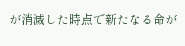が消滅した時点で新たなる命が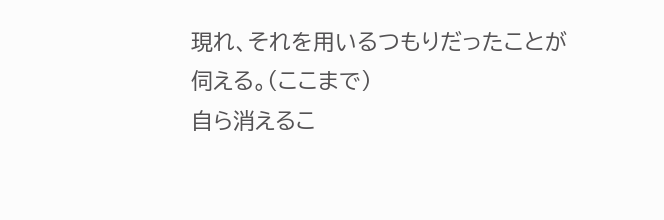現れ、それを用いるつもりだったことが伺える。(ここまで)
自ら消えるこ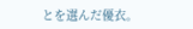とを選んだ優衣。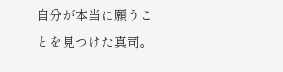自分が本当に願うことを見つけた真司。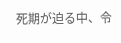死期が迫る中、令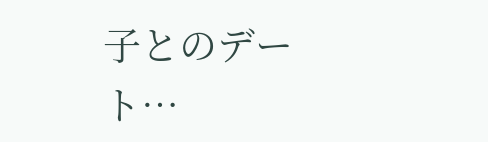子とのデート…